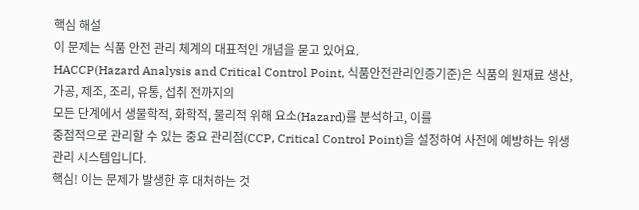핵심 해설
이 문제는 식품 안전 관리 체계의 대표적인 개념을 묻고 있어요.
HACCP(Hazard Analysis and Critical Control Point, 식품안전관리인증기준)은 식품의 원재료 생산, 가공, 제조, 조리, 유통, 섭취 전까지의
모든 단계에서 생물학적, 화학적, 물리적 위해 요소(Hazard)를 분석하고, 이를
중점적으로 관리할 수 있는 중요 관리점(CCP, Critical Control Point)을 설정하여 사전에 예방하는 위생 관리 시스템입니다.
핵심! 이는 문제가 발생한 후 대처하는 것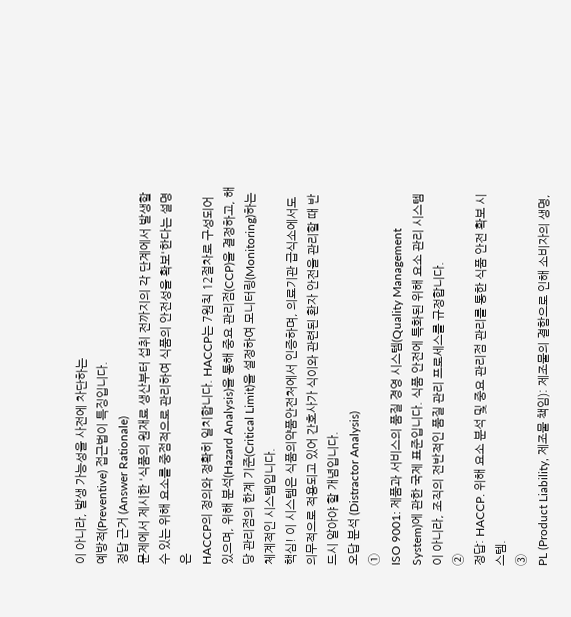이 아니라, 발생 가능성을 사전에 차단하는
예방적(Preventive) 접근법이 특징입니다.
정답 근거 (Answer Rationale)
문제에서 제시한 '식품의 원재료 생산부터 섭취 전까지의 각 단계에서 발생할 수 있는 위해 요소를 중점적으로 관리하여 식품의 안전성을 확보'한다는 설명은
HACCP의 정의와 정확히 일치합니다. HACCP는 7원칙 12절차로 구성되어 있으며, 위해 분석(Hazard Analysis)을 통해 중요 관리점(CCP)을 결정하고, 해당 관리점의 한계 기준(Critical Limit)을 설정하여 모니터링(Monitoring)하는 체계적인 시스템입니다.
핵심! 이 시스템은 식품의약품안전처에서 인증하며, 의료기관 급식소에서도 의무적으로 적용되고 있어 간호사가 식이와 관련된 환자 안전을 관리할 때 반드시 알아야 할 개념입니다.
오답 분석 (Distractor Analysis)
①
ISO 9001: 제품과 서비스의 품질 경영 시스템(Quality Management System)에 관한 국제 표준입니다. 식품 안전에 특화된 위해 요소 관리 시스템이 아니라, 조직의 전반적인 품질 관리 프로세스를 규정합니다.
②
정답: HACCP. 위해 요소 분석 및 중요 관리점 관리를 통한 식품 안전 확보 시스템.
③
PL (Product Liability, 제조물 책임): 제조물의 결함으로 인해 소비자의 생명,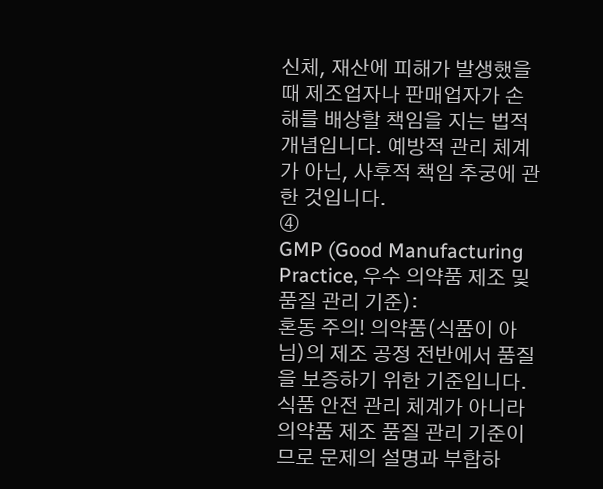신체, 재산에 피해가 발생했을 때 제조업자나 판매업자가 손해를 배상할 책임을 지는 법적 개념입니다. 예방적 관리 체계가 아닌, 사후적 책임 추궁에 관한 것입니다.
④
GMP (Good Manufacturing Practice, 우수 의약품 제조 및 품질 관리 기준):
혼동 주의! 의약품(식품이 아님)의 제조 공정 전반에서 품질을 보증하기 위한 기준입니다. 식품 안전 관리 체계가 아니라 의약품 제조 품질 관리 기준이므로 문제의 설명과 부합하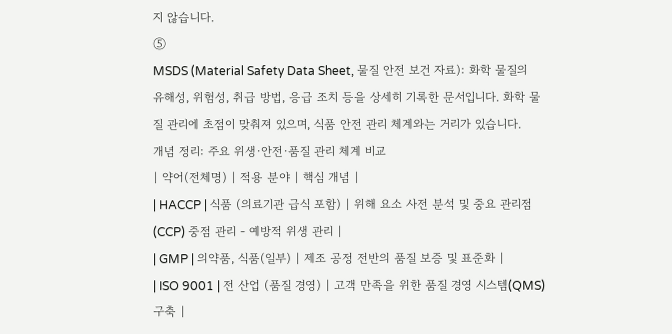지 않습니다.
⑤
MSDS (Material Safety Data Sheet, 물질 안전 보건 자료): 화학 물질의 유해성, 위험성, 취급 방법, 응급 조치 등을 상세히 기록한 문서입니다. 화학 물질 관리에 초점이 맞춰져 있으며, 식품 안전 관리 체계와는 거리가 있습니다.
개념 정리: 주요 위생·안전·품질 관리 체계 비교
| 약어(전체명) | 적용 분야 | 핵심 개념 |
| HACCP | 식품 (의료기관 급식 포함) | 위해 요소 사전 분석 및 중요 관리점(CCP) 중점 관리 - 예방적 위생 관리 |
| GMP | 의약품, 식품(일부) | 제조 공정 전반의 품질 보증 및 표준화 |
| ISO 9001 | 전 산업 (품질 경영) | 고객 만족을 위한 품질 경영 시스템(QMS) 구축 |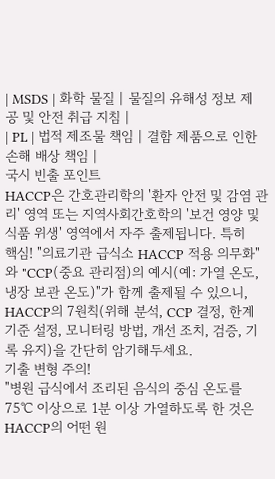| MSDS | 화학 물질 | 물질의 유해성 정보 제공 및 안전 취급 지침 |
| PL | 법적 제조물 책임 | 결함 제품으로 인한 손해 배상 책임 |
국시 빈출 포인트
HACCP은 간호관리학의 '환자 안전 및 감염 관리' 영역 또는 지역사회간호학의 '보건 영양 및 식품 위생' 영역에서 자주 출제됩니다. 특히
핵심! "의료기관 급식소 HACCP 적용 의무화"와 "CCP(중요 관리점)의 예시(예: 가열 온도, 냉장 보관 온도)"가 함께 출제될 수 있으니, HACCP의 7원칙(위해 분석, CCP 결정, 한계 기준 설정, 모니터링 방법, 개선 조치, 검증, 기록 유지)을 간단히 암기해두세요.
기출 변형 주의!
"병원 급식에서 조리된 음식의 중심 온도를 75℃ 이상으로 1분 이상 가열하도록 한 것은 HACCP의 어떤 원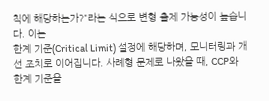칙에 해당하는가?"라는 식으로 변형 출제 가능성이 높습니다. 이는
한계 기준(Critical Limit) 설정에 해당하며, 모니터링과 개선 조치로 이어집니다. 사례형 문제로 나왔을 때, CCP와 한계 기준을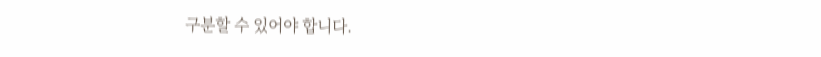구분할 수 있어야 합니다.